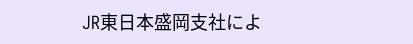JR東日本盛岡支社によ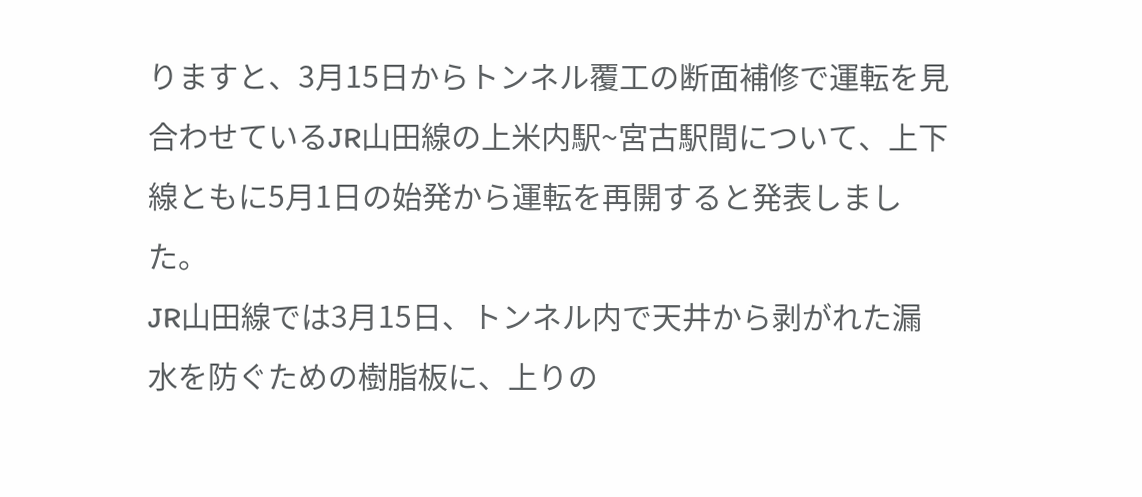りますと、3月15日からトンネル覆工の断面補修で運転を見合わせているJR山田線の上米内駅~宮古駅間について、上下線ともに5月1日の始発から運転を再開すると発表しました。
JR山田線では3月15日、トンネル内で天井から剥がれた漏水を防ぐための樹脂板に、上りの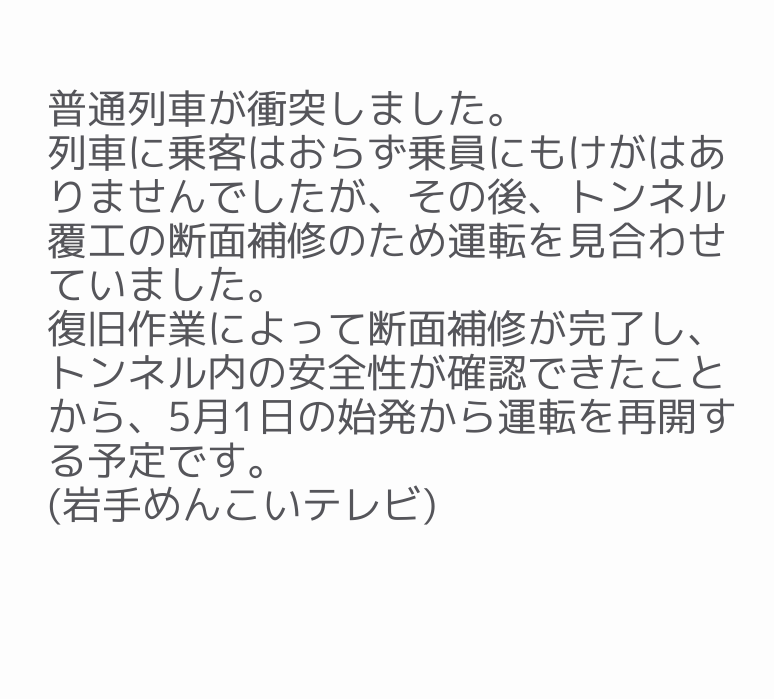普通列車が衝突しました。
列車に乗客はおらず乗員にもけがはありませんでしたが、その後、トンネル覆工の断面補修のため運転を見合わせていました。
復旧作業によって断面補修が完了し、トンネル内の安全性が確認できたことから、5月1日の始発から運転を再開する予定です。
(岩手めんこいテレビ)